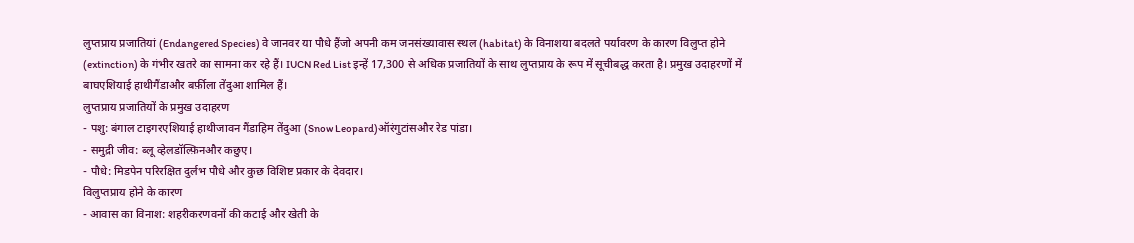लुप्तप्राय प्रजातियां (Endangered Species) वे जानवर या पौधे हैंजो अपनी कम जनसंख्यावास स्थल (habitat) के विनाशया बदलते पर्यावरण के कारण विलुप्त होने (extinction) के गंभीर खतरे का सामना कर रहे हैं। IUCN Red List इन्हें 17,300 से अधिक प्रजातियों के साथ लुप्तप्राय के रूप में सूचीबद्ध करता है। प्रमुख उदाहरणों में बाघएशियाई हाथीगैंडाऔर बर्फ़ीला तेंदुआ शामिल हैं।
लुप्तप्राय प्रजातियों के प्रमुख उदाहरण
- पशु: बंगाल टाइगरएशियाई हाथीजावन गैंडाहिम तेंदुआ (Snow Leopard)ऑरंगुटांसऔर रेड पांडा।
- समुद्री जीव: ब्लू व्हेलडॉल्फ़िनऔर कछुए।
- पौधे: मिडपेन परिरक्षित दुर्लभ पौधे और कुछ विशिष्ट प्रकार के देवदार।
विलुप्तप्राय होने के कारण
- आवास का विनाश: शहरीकरणवनों की कटाई और खेती के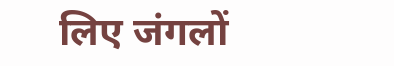लिए जंगलों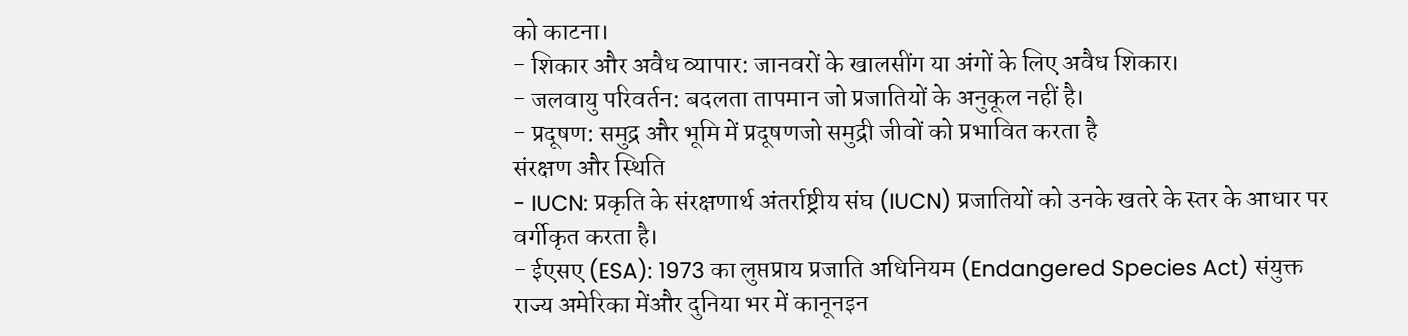को काटना।
- शिकार और अवैध व्यापार: जानवरों के खालसींग या अंगों के लिए अवैध शिकार।
- जलवायु परिवर्तन: बदलता तापमान जो प्रजातियों के अनुकूल नहीं है।
- प्रदूषण: समुद्र और भूमि में प्रदूषणजो समुद्री जीवों को प्रभावित करता है
संरक्षण और स्थिति
- IUCN: प्रकृति के संरक्षणार्थ अंतर्राष्ट्रीय संघ (IUCN) प्रजातियों को उनके खतरे के स्तर के आधार पर वर्गीकृत करता है।
- ईएसए (ESA): 1973 का लुप्तप्राय प्रजाति अधिनियम (Endangered Species Act) संयुक्त राज्य अमेरिका मेंऔर दुनिया भर में कानूनइन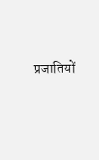प्रजातियों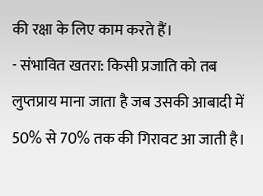की रक्षा के लिए काम करते हैं।
- संभावित खतरा: किसी प्रजाति को तब लुप्तप्राय माना जाता है जब उसकी आबादी में 50% से 70% तक की गिरावट आ जाती है।